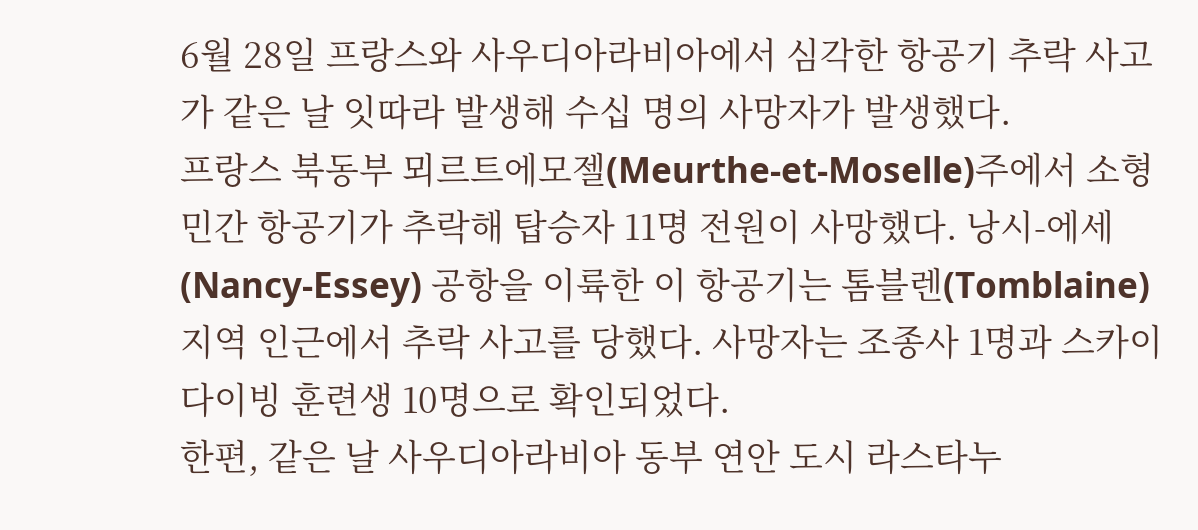6월 28일 프랑스와 사우디아라비아에서 심각한 항공기 추락 사고가 같은 날 잇따라 발생해 수십 명의 사망자가 발생했다.
프랑스 북동부 뫼르트에모젤(Meurthe-et-Moselle)주에서 소형 민간 항공기가 추락해 탑승자 11명 전원이 사망했다. 낭시-에세(Nancy-Essey) 공항을 이륙한 이 항공기는 톰블렌(Tomblaine) 지역 인근에서 추락 사고를 당했다. 사망자는 조종사 1명과 스카이다이빙 훈련생 10명으로 확인되었다.
한편, 같은 날 사우디아라비아 동부 연안 도시 라스타누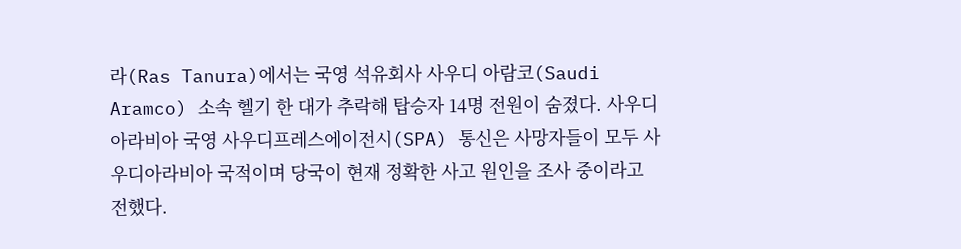라(Ras Tanura)에서는 국영 석유회사 사우디 아람코(Saudi Aramco) 소속 헬기 한 대가 추락해 탑승자 14명 전원이 숨졌다. 사우디아라비아 국영 사우디프레스에이전시(SPA) 통신은 사망자들이 모두 사우디아라비아 국적이며 당국이 현재 정확한 사고 원인을 조사 중이라고 전했다.